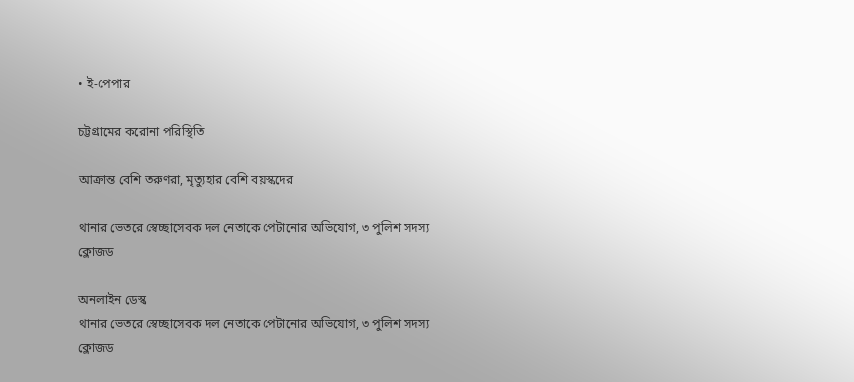• ই-পেপার

চট্টগ্রামের করোনা পরিস্থিতি

আক্রান্ত বেশি তরুণরা, মৃত্যুহার বেশি বয়স্কদের

থানার ভেতরে স্বেচ্ছাসেবক দল নেতাকে পেটানোর অভিযোগ, ৩ পুলিশ সদস্য ক্লোজড

অনলাইন ডেস্ক
থানার ভেতরে স্বেচ্ছাসেবক দল নেতাকে পেটানোর অভিযোগ, ৩ পুলিশ সদস্য ক্লোজড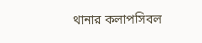থানার কলাপসিবল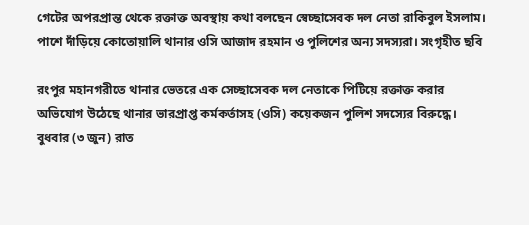গেটের অপরপ্রান্ত থেকে রক্তাক্ত অবস্থায় কথা বলছেন স্বেচ্ছাসেবক দল নেতা রাকিবুল ইসলাম। পাশে দাঁড়িয়ে কোতোয়ালি থানার ওসি আজাদ রহমান ও পুলিশের অন্য সদস্যরা। সংগৃহীত ছবি

রংপুর মহানগরীতে থানার ভেতরে এক সেচ্ছাসেবক দল নেতাকে পিটিয়ে রক্তাক্ত করার অভিযোগ উঠেছে থানার ভারপ্রাপ্ত কর্মকর্তাসহ (ওসি) কয়েকজন পুলিশ সদস্যের বিরুদ্ধে। বুধবার (৩ জুন) রাত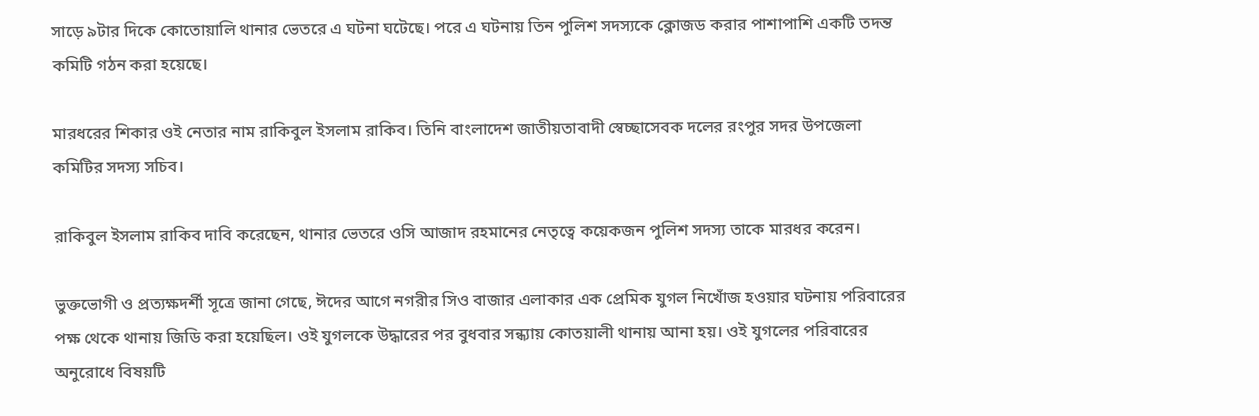সাড়ে ৯টার দিকে কোতোয়ালি থানার ভেতরে এ ঘটনা ঘটেছে। পরে এ ঘটনায় তিন পুলিশ সদস্যকে ক্লোজড করার পাশাপাশি একটি তদন্ত কমিটি গঠন করা হয়েছে।

মারধরের শিকার ওই নেতার নাম রাকিবুল ইসলাম রাকিব। তিনি বাংলাদেশ জাতীয়তাবাদী স্বেচ্ছাসেবক দলের রংপুর সদর উপজেলা কমিটির সদস্য সচিব।

রাকিবুল ইসলাম রাকিব দাবি করেছেন, থানার ভেতরে ওসি আজাদ রহমানের নেতৃত্বে কয়েকজন পুলিশ সদস্য তাকে মারধর করেন।

ভুক্তভোগী ও প্রত্যক্ষদর্শী সূত্রে জানা গেছে, ঈদের আগে নগরীর সিও বাজার এলাকার এক প্রেমিক যুগল নিখোঁজ হওয়ার ঘটনায় পরিবারের পক্ষ থেকে থানায় জিডি করা হয়েছিল। ওই যুগলকে উদ্ধারের পর বুধবার সন্ধ্যায় কোতয়ালী থানায় আনা হয়। ওই যুগলের পরিবারের অনুরোধে বিষয়টি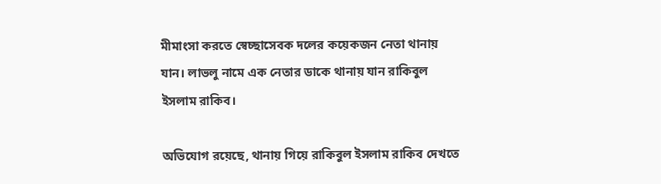মীমাংসা করতে স্বেচ্ছাসেবক দলের কয়েকজন নেতা থানায় যান। লাভলু নামে এক নেতার ডাকে থানায় যান রাকিবুল ইসলাম রাকিব।

অভিযোগ রয়েছে, থানায় গিয়ে রাকিবুল ইসলাম রাকিব দেখতে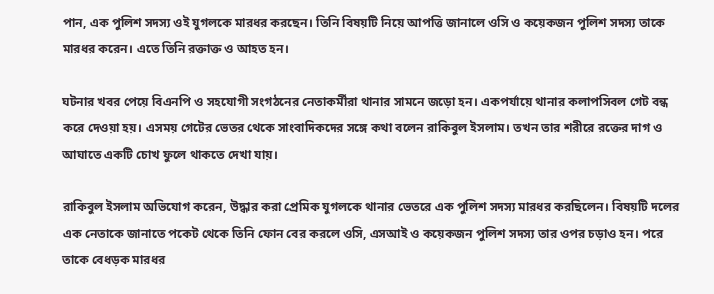পান, এক পুলিশ সদস্য ওই যুগলকে মারধর করছেন। তিনি বিষয়টি নিয়ে আপত্তি জানালে ওসি ও কয়েকজন পুলিশ সদস্য তাকে মারধর করেন। এতে তিনি রক্তাক্ত ও আহত হন।

ঘটনার খবর পেয়ে বিএনপি ও সহযোগী সংগঠনের নেতাকর্মীরা থানার সামনে জড়ো হন। একপর্যায়ে থানার কলাপসিবল গেট বন্ধ করে দেওয়া হয়। এসময় গেটের ভেতর থেকে সাংবাদিকদের সঙ্গে কথা বলেন রাকিবুল ইসলাম। তখন তার শরীরে রক্তের দাগ ও আঘাতে একটি চোখ ফুলে থাকতে দেখা যায়।

রাকিবুল ইসলাম অভিযোগ করেন, উদ্ধার করা প্রেমিক যুগলকে থানার ভেতরে এক পুলিশ সদস্য মারধর করছিলেন। বিষয়টি দলের এক নেতাকে জানাতে পকেট থেকে তিনি ফোন বের করলে ওসি, এসআই ও কয়েকজন পুলিশ সদস্য তার ওপর চড়াও হন। পরে তাকে বেধড়ক মারধর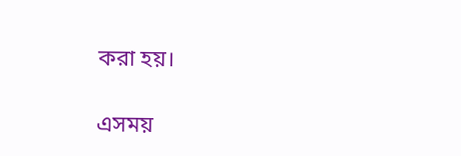করা হয়।

এসময়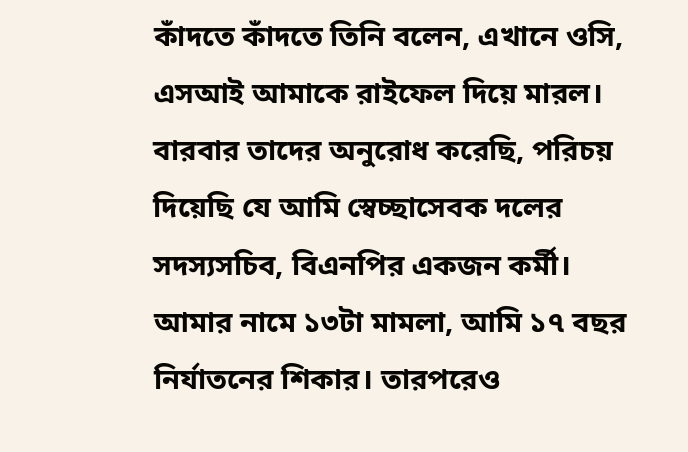কাঁদতে কাঁদতে তিনি বলেন, এখানে ওসি, এসআই আমাকে রাইফেল দিয়ে মারল। বারবার তাদের অনুরোধ করেছি, পরিচয় দিয়েছি যে আমি স্বেচ্ছাসেবক দলের সদস্যসচিব, বিএনপির একজন কর্মী। আমার নামে ১৩টা মামলা, আমি ১৭ বছর নির্যাতনের শিকার। তারপরেও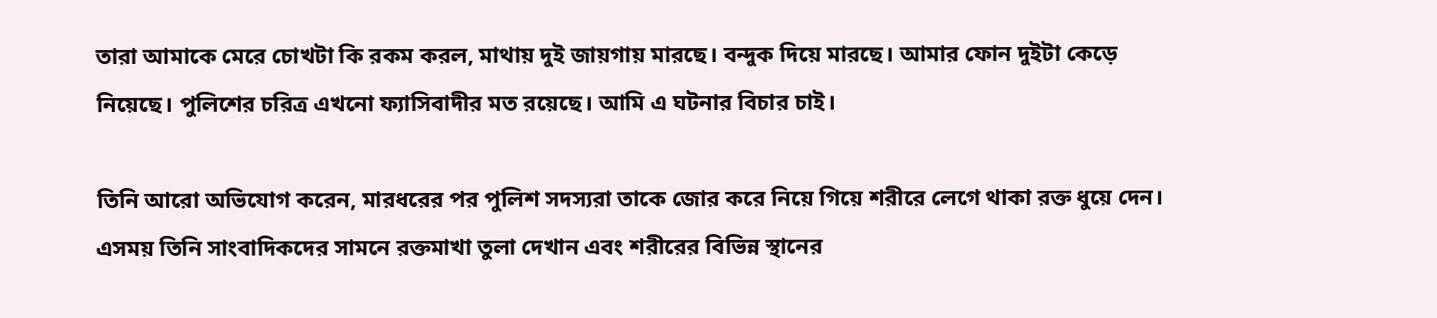তারা আমাকে মেরে চোখটা কি রকম করল, মাথায় দুই জায়গায় মারছে। বন্দুক দিয়ে মারছে। আমার ফোন দুইটা কেড়ে নিয়েছে। পুলিশের চরিত্র এখনো ফ্যাসিবাদীর মত রয়েছে। আমি এ ঘটনার বিচার চাই।

তিনি আরো অভিযোগ করেন, মারধরের পর পুলিশ সদস্যরা তাকে জোর করে নিয়ে গিয়ে শরীরে লেগে থাকা রক্ত ধুয়ে দেন। এসময় তিনি সাংবাদিকদের সামনে রক্তমাখা তুলা দেখান এবং শরীরের বিভিন্ন স্থানের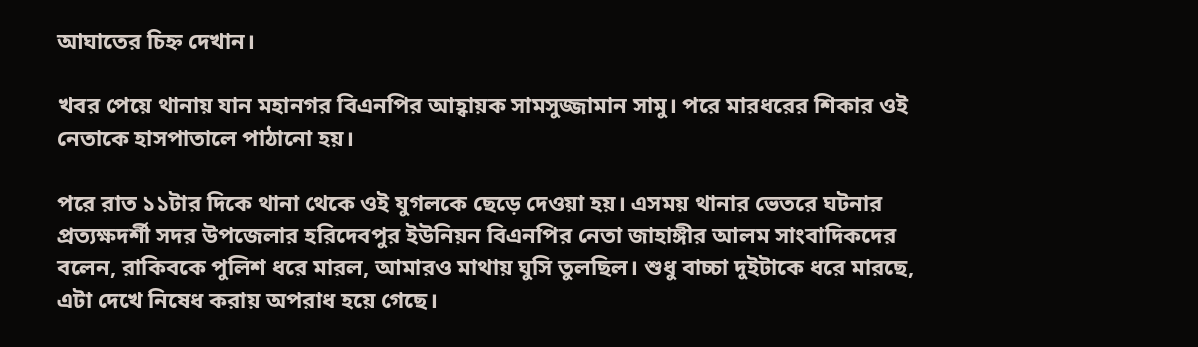আঘাতের চিহ্ন দেখান।

খবর পেয়ে থানায় যান মহানগর বিএনপির আহ্বায়ক সামসুজ্জামান সামু। পরে মারধরের শিকার ওই নেতাকে হাসপাতালে পাঠানো হয়।

পরে রাত ১১টার দিকে থানা থেকে ওই যুগলকে ছেড়ে দেওয়া হয়। এসময় থানার ভেতরে ঘটনার প্রত্যক্ষদর্শী সদর উপজেলার হরিদেবপুর ইউনিয়ন বিএনপির নেতা জাহাঙ্গীর আলম সাংবাদিকদের বলেন, রাকিবকে পুলিশ ধরে মারল, আমারও মাথায় ঘুসি তুলছিল। শুধু বাচ্চা দুইটাকে ধরে মারছে, এটা দেখে নিষেধ করায় অপরাধ হয়ে গেছে।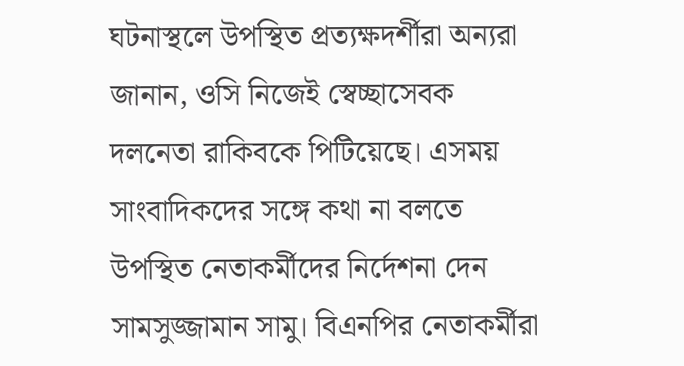ঘটনাস্থলে উপস্থিত প্রত্যক্ষদর্শীরা অন্যরা জানান, ওসি নিজেই স্বেচ্ছাসেবক দলনেতা রাকিবকে পিটিয়েছে। এসময় সাংবাদিকদের সঙ্গে কথা না বলতে উপস্থিত নেতাকর্মীদের নির্দেশনা দেন সামসুজ্জামান সামু। বিএনপির নেতাকর্মীরা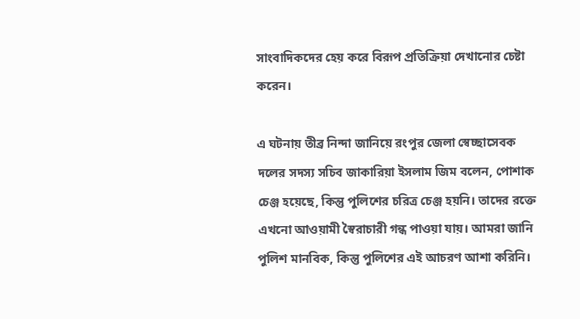সাংবাদিকদের হেয় করে বিরূপ প্রতিক্রিয়া দেখানোর চেষ্টা করেন।

এ ঘটনায় তীব্র নিন্দা জানিয়ে রংপুর জেলা স্বেচ্ছাসেবক দলের সদস্য সচিব জাকারিয়া ইসলাম জিম বলেন, পোশাক চেঞ্জ হয়েছে, কিন্তু পুলিশের চরিত্র চেঞ্জ হয়নি। তাদের রক্তে এখনো আওয়ামী স্বৈরাচারী গন্ধ পাওয়া যায়। আমরা জানি পুলিশ মানবিক, কিন্তু পুলিশের এই আচরণ আশা করিনি।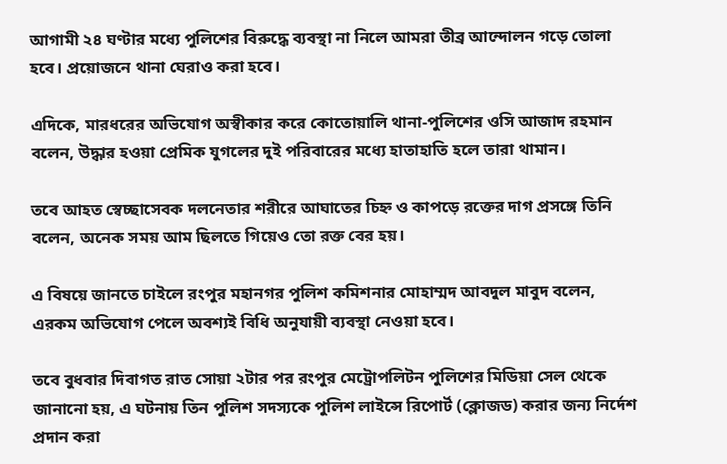আগামী ২৪ ঘণ্টার মধ্যে পুলিশের বিরুদ্ধে ব্যবস্থা না নিলে আমরা তীব্র আন্দোলন গড়ে তোলা হবে। প্রয়োজনে থানা ঘেরাও করা হবে।

এদিকে, মারধরের অভিযোগ অস্বীকার করে কোতোয়ালি থানা-পুলিশের ওসি আজাদ রহমান বলেন, উদ্ধার হওয়া প্রেমিক যুগলের দুই পরিবারের মধ্যে হাতাহাতি হলে তারা থামান।

তবে আহত স্বেচ্ছাসেবক দলনেতার শরীরে আঘাতের চিহ্ন ও কাপড়ে রক্তের দাগ প্রসঙ্গে তিনি বলেন, অনেক সময় আম ছিলতে গিয়েও তো রক্ত বের হয়।

এ বিষয়ে জানতে চাইলে রংপুর মহানগর পুলিশ কমিশনার মোহাম্মদ আবদুল মাবুদ বলেন, এরকম অভিযোগ পেলে অবশ্যই বিধি অনুযায়ী ব্যবস্থা নেওয়া হবে।

তবে বুধবার দিবাগত রাত সোয়া ২টার পর রংপুর মেট্রোপলিটন পুলিশের মিডিয়া সেল থেকে জানানো হয়, এ ঘটনায় তিন পুলিশ সদস্যকে পুলিশ লাইন্সে রিপোর্ট (ক্লোজড) করার জন্য নির্দেশ প্রদান করা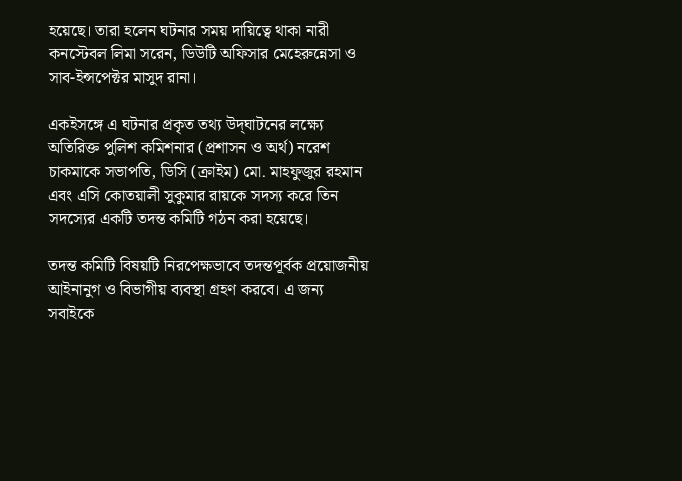হয়েছে। তারা হলেন ঘটনার সময় দায়িত্বে থাকা নারী কনস্টেবল লিমা সরেন, ডিউটি অফিসার মেহেরুন্নেসা ও সাব-ইন্সপেক্টর মাসুদ রানা।

একইসঙ্গে এ ঘটনার প্রকৃত তথ্য উদ্‌ঘাটনের লক্ষ্যে অতিরিক্ত পুলিশ কমিশনার (প্রশাসন ও অর্থ) নরেশ চাকমাকে সভাপতি, ডিসি (ক্রাইম) মো. মাহফুজুর রহমান এবং এসি কোতয়ালী সুকুমার রায়কে সদস্য করে তিন সদস্যের একটি তদন্ত কমিটি গঠন করা হয়েছে।

তদন্ত কমিটি বিষয়টি নিরপেক্ষভাবে তদন্তপূর্বক প্রয়োজনীয় আইনানুগ ও বিভাগীয় ব্যবস্থা গ্রহণ করবে। এ জন্য সবাইকে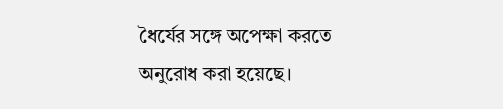ধৈর্যের সঙ্গে অপেক্ষা করতে অনুরোধ করা হয়েছে।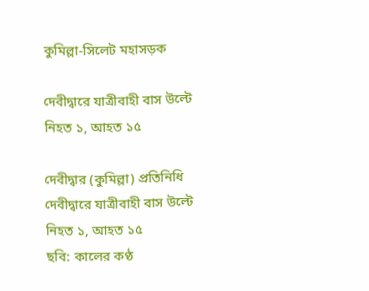কুমিল্লা-সিলেট মহাসড়ক

দেবীদ্বারে যাত্রীবাহী বাস উল্টে নিহত ১, আহত ১৫

দেবীদ্বার (কুমিল্লা) প্রতিনিধি
দেবীদ্বারে যাত্রীবাহী বাস উল্টে নিহত ১, আহত ১৫
ছবি: কালের কণ্ঠ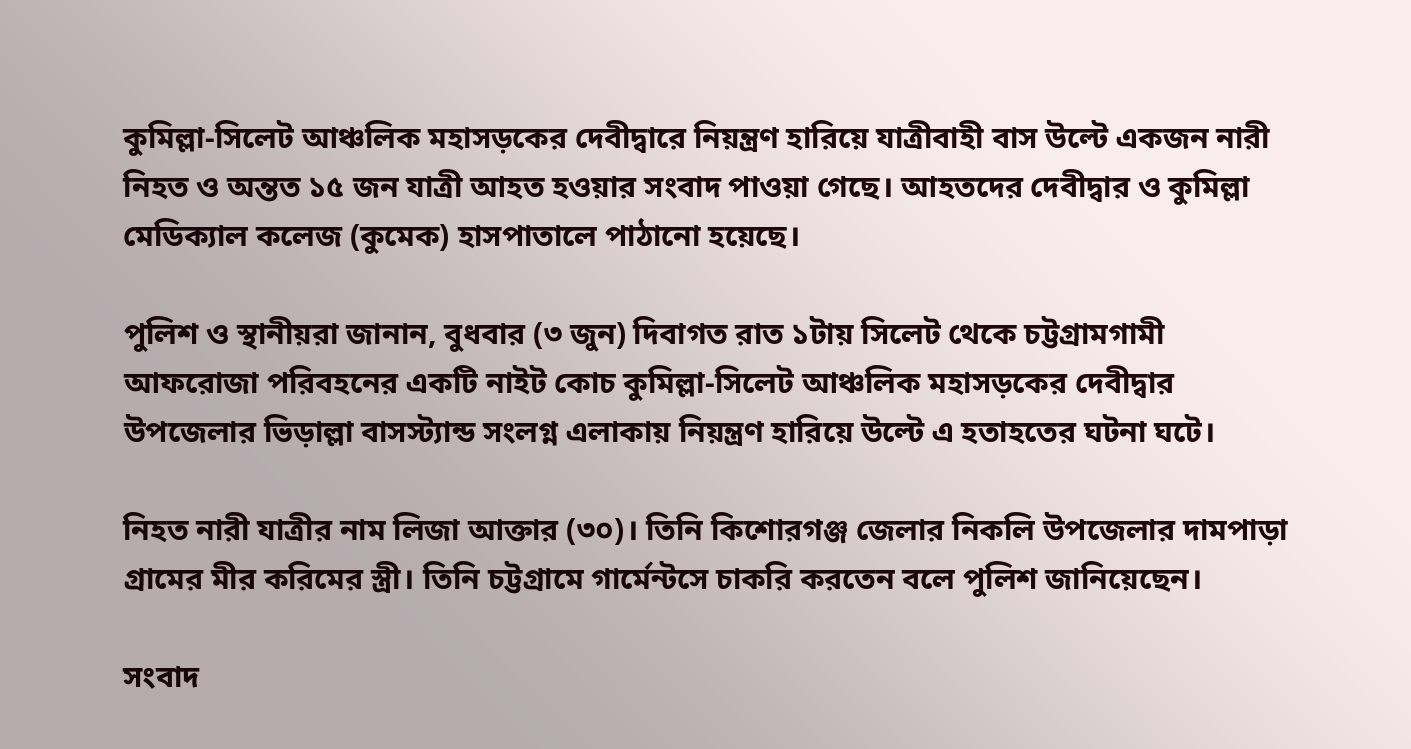কুমিল্লা-সিলেট আঞ্চলিক মহাসড়কের দেবীদ্বারে নিয়ন্ত্রণ হারিয়ে যাত্রীবাহী বাস উল্টে একজন নারী নিহত ও অন্তত ১৫ জন যাত্রী আহত হওয়ার সংবাদ পাওয়া গেছে। আহতদের দেবীদ্বার ও কুমিল্লা মেডিক্যাল কলেজ (কুমেক) হাসপাতালে পাঠানো হয়েছে।

পুলিশ ও স্থানীয়রা জানান, বুধবার (৩ জুন) দিবাগত রাত ১টায় সিলেট থেকে চট্টগ্রামগামী আফরোজা পরিবহনের একটি নাইট কোচ কুমিল্লা-সিলেট আঞ্চলিক মহাসড়কের দেবীদ্বার উপজেলার ভিড়াল্লা বাসস্ট্যান্ড সংলগ্ন এলাকায় নিয়ন্ত্রণ হারিয়ে উল্টে এ হতাহতের ঘটনা ঘটে।

নিহত নারী যাত্রীর নাম লিজা আক্তার (৩০)। তিনি কিশোরগঞ্জ জেলার নিকলি উপজেলার দামপাড়া গ্রামের মীর করিমের স্ত্রী। তিনি চট্টগ্রামে গার্মেন্টসে চাকরি করতেন বলে পুলিশ জানিয়েছেন।

সংবাদ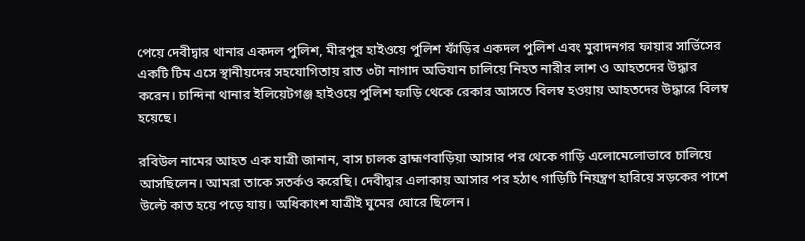পেয়ে দেবীদ্বার থানার একদল পুলিশ, মীরপুর হাইওয়ে পুলিশ ফাঁড়ির একদল পুলিশ এবং মুরাদনগর ফায়ার সার্ভিসের একটি টিম এসে স্থানীয়দের সহযোগিতায় রাত ৩টা নাগাদ অভিযান চালিয়ে নিহত নারীর লাশ ও আহতদের উদ্ধার করেন। চান্দিনা থানার ইলিয়েটগঞ্জ হাইওয়ে পুলিশ ফাড়ি থেকে রেকার আসতে বিলম্ব হওয়ায় আহতদের উদ্ধারে বিলম্ব হয়েছে।

রবিউল নামের আহত এক যাত্রী জানান, বাস চালক ব্রাহ্মণবাড়িয়া আসার পর থেকে গাড়ি এলোমেলোভাবে চালিয়ে আসছিলেন। আমরা তাকে সতর্কও করেছি। দেবীদ্বার এলাকায় আসার পর হঠাৎ গাড়িটি নিয়ন্ত্রণ হারিয়ে সড়কের পাশে উল্টে কাত হয়ে পড়ে যায়। অধিকাংশ যাত্রীই ঘুমের ঘোরে ছিলেন।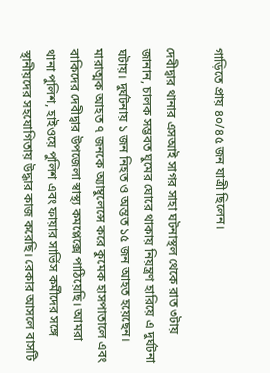গাড়িতে প্রায় ৪০/৪৫ জন যাত্রী ছিলেন।

দেবীদ্বার থানার এসআই সাগর সাহা ঘটনাস্থল থেকে রাত ৩টায় জানান, চালক সম্ভবত ঘুমের ঘোরে থাকায় নিয়ন্ত্রণ হারিয়ে এ দুর্ঘটনা ঘটায়। দুর্ঘটনায় ১ জন নিহত ও অন্তত ১৫ জন আহত হয়েছেন। মারাত্মক আহত ৭ জনকে অ্যাম্বুলেন্সে করে কুমেক হাসপাতালে এবং বাকিদের দেবীদ্বার উপজেলা স্বাস্থ্য কমপ্লেক্সে পাঠিয়েছি। আমরা থানা পুলিশ, হাইওয়ে পুলিশ এবং ফায়ার সার্ভিস কর্মীদের সঙ্গে স্থানীয়দের সহযোগিতায় উদ্ধার কাজ করেছি। রেকার আসলে বাসটি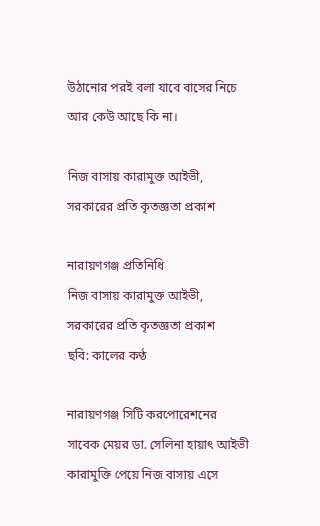উঠানোর পরই বলা যাবে বাসের নিচে আর কেউ আছে কি না।

নিজ বাসায় কারামুক্ত আইভী, সরকারের প্রতি কৃতজ্ঞতা প্রকাশ

নারায়ণগঞ্জ প্রতিনিধি
নিজ বাসায় কারামুক্ত আইভী, সরকারের প্রতি কৃতজ্ঞতা প্রকাশ
ছবি: কালের কণ্ঠ

নারায়ণগঞ্জ সিটি করপোরেশনের সাবেক মেয়র ডা. সেলিনা হায়াৎ আইভী কারামুক্তি পেয়ে নিজ বাসায় এসে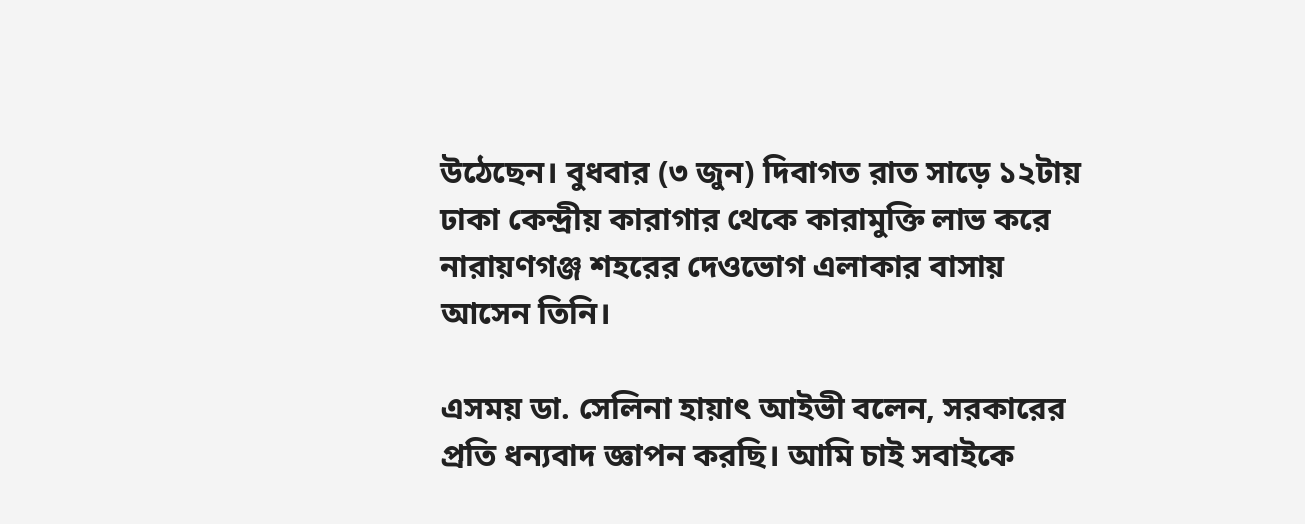উঠেছেন। বুধবার (৩ জুন) দিবাগত রাত সাড়ে ১২টায় ঢাকা কেন্দ্রীয় কারাগার থেকে কারামুক্তি লাভ করে নারায়ণগঞ্জ শহরের দেওভোগ এলাকার বাসায় আসেন তিনি।

এসময় ডা. সেলিনা হায়াৎ আইভী বলেন, সরকারের প্রতি ধন্যবাদ জ্ঞাপন করছি। আমি চাই সবাইকে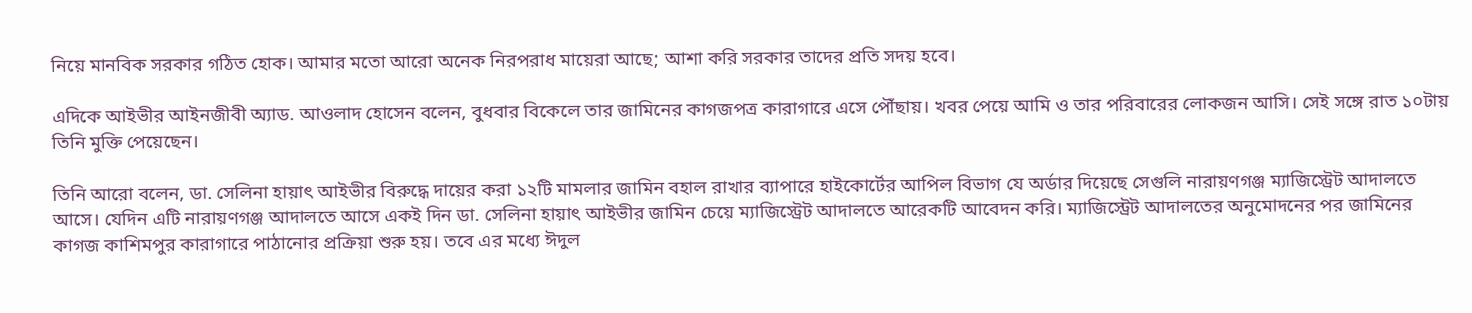নিয়ে মানবিক সরকার গঠিত হোক। আমার মতো আরো অনেক নিরপরাধ মায়েরা আছে; আশা করি সরকার তাদের প্রতি সদয় হবে।

এদিকে আইভীর আইনজীবী অ্যাড. আওলাদ হোসেন বলেন, বুধবার বিকেলে তার জামিনের কাগজপত্র কারাগারে এসে পৌঁছায়। খবর পেয়ে আমি ও তার পরিবারের লোকজন আসি। সেই সঙ্গে রাত ১০টায় তিনি মুক্তি পেয়েছেন।

তিনি আরো বলেন, ডা. সেলিনা হায়াৎ আইভীর বিরুদ্ধে দায়ের করা ১২টি মামলার জামিন বহাল রাখার ব্যাপারে হাইকোর্টের আপিল বিভাগ যে অর্ডার দিয়েছে সেগুলি নারায়ণগঞ্জ ম্যাজিস্ট্রেট আদালতে আসে। যেদিন এটি নারায়ণগঞ্জ আদালতে আসে একই দিন ডা. সেলিনা হায়াৎ আইভীর জামিন চেয়ে ম্যাজিস্ট্রেট আদালতে আরেকটি আবেদন করি। ম্যাজিস্ট্রেট আদালতের অনুমোদনের পর জামিনের কাগজ কাশিমপুর কারাগারে পাঠানোর প্রক্রিয়া শুরু হয়। তবে এর মধ্যে ঈদুল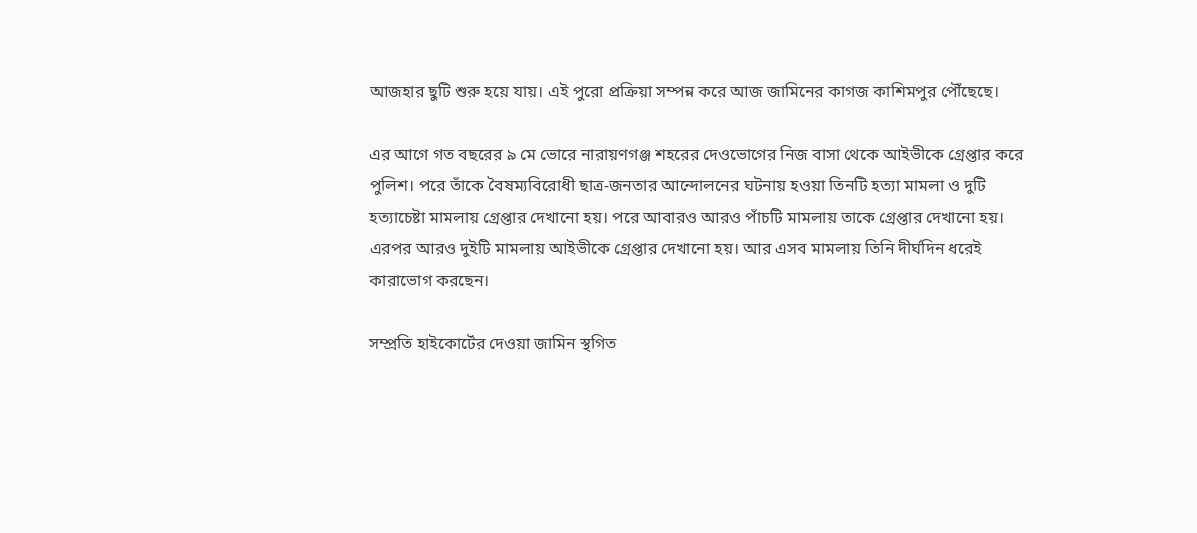আজহার ছুটি শুরু হয়ে যায়। এই পুরো প্রক্রিয়া সম্পন্ন করে আজ জামিনের কাগজ কাশিমপুর পৌঁছেছে।

এর আগে গত বছরের ৯ মে ভোরে নারায়ণগঞ্জ শহরের দেওভোগের নিজ বাসা থেকে আইভীকে গ্রেপ্তার করে পুলিশ। পরে তাঁকে বৈষম্যবিরোধী ছাত্র-জনতার আন্দোলনের ঘটনায় হওয়া তিনটি হত্যা মামলা ও দুটি হত্যাচেষ্টা মামলায় গ্রেপ্তার দেখানো হয়। পরে আবারও আরও পাঁচটি মামলায় তাকে গ্রেপ্তার দেখানো হয়। এরপর আরও দুইটি মামলায় আইভীকে গ্রেপ্তার দেখানো হয়। আর এসব মামলায় তিনি দীর্ঘদিন ধরেই কারাভোগ করছেন।

সম্প্রতি হাইকোর্টের দেওয়া জামিন স্থগিত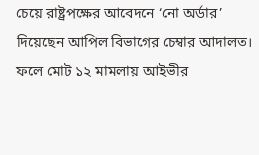চেয়ে রাষ্ট্রপক্ষের আবেদনে ‘নো অর্ডার’ দিয়েছেন আপিল বিভাগের চেম্বার আদালত। ফলে মোট ১২ মামলায় আইভীর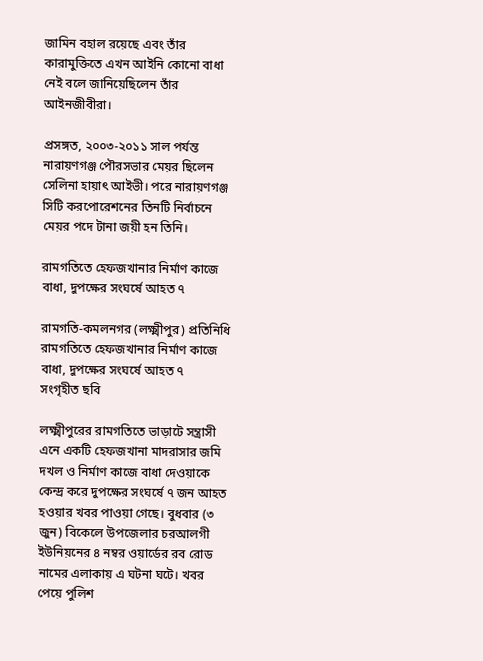জামিন বহাল রয়েছে এবং তাঁর কারামুক্তিতে এখন আইনি কোনো বাধা নেই বলে জানিয়েছিলেন তাঁর আইনজীবীরা।

প্রসঙ্গত, ২০০৩-২০১১ সাল পর্যন্ত নারায়ণগঞ্জ পৌরসভার মেয়র ছিলেন সেলিনা হায়াৎ আইভী। পরে নারায়ণগঞ্জ সিটি করপোরেশনের তিনটি নির্বাচনে মেয়র পদে টানা জয়ী হন তিনি।

রামগতিতে হেফজখানার নির্মাণ কাজে বাধা, দুপক্ষের সংঘর্ষে আহত ৭

রামগতি-কমলনগর (লক্ষ্মীপুর) প্রতিনিধি
রামগতিতে হেফজখানার নির্মাণ কাজে বাধা, দুপক্ষের সংঘর্ষে আহত ৭
সংগৃহীত ছবি

লক্ষ্মীপুরের রামগতিতে ভাড়াটে সন্ত্রাসী এনে একটি হেফজখানা মাদরাসার জমি দখল ও নির্মাণ কাজে বাধা দেওয়াকে কেন্দ্র করে দুপক্ষের সংঘর্ষে ৭ জন আহত হওয়ার খবর পাওয়া গেছে। বুধবার (৩ জুন) বিকেলে উপজেলার চরআলগী ইউনিয়নের ৪ নম্বর ওয়ার্ডের রব রোড নামের এলাকায় এ ঘটনা ঘটে। খবর পেয়ে পুলিশ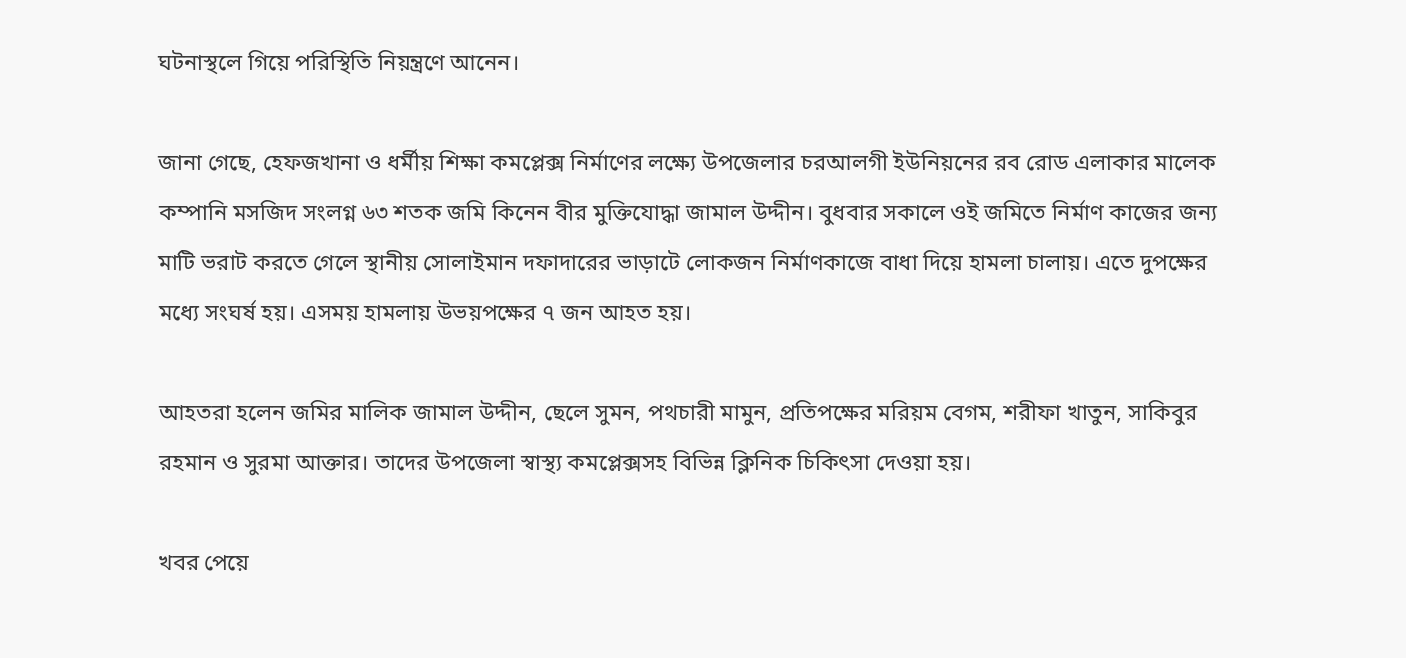ঘটনাস্থলে গিয়ে পরিস্থিতি নিয়ন্ত্রণে আনেন।

জানা গেছে, হেফজখানা ও ধর্মীয় শিক্ষা কমপ্লেক্স নির্মাণের লক্ষ্যে উপজেলার চরআলগী ইউনিয়নের রব রোড এলাকার মালেক কম্পানি মসজিদ সংলগ্ন ৬৩ শতক জমি কিনেন বীর মুক্তিযোদ্ধা জামাল উদ্দীন। বুধবার সকালে ওই জমিতে নির্মাণ কাজের জন্য মাটি ভরাট করতে গেলে স্থানীয় সোলাইমান দফাদারের ভাড়াটে লোকজন নির্মাণকাজে বাধা দিয়ে হামলা চালায়। এতে দুপক্ষের মধ্যে সংঘর্ষ হয়। এসময় হামলায় উভয়পক্ষের ৭ জন আহত হয়।

আহতরা হলেন জমির মালিক জামাল উদ্দীন, ছেলে সুমন, পথচারী মামুন, প্রতিপক্ষের মরিয়ম বেগম, শরীফা খাতুন, সাকিবুর রহমান ও সুরমা আক্তার। তাদের উপজেলা স্বাস্থ্য কমপ্লেক্সসহ বিভিন্ন ক্লিনিক চিকিৎসা দেওয়া হয়।

খবর পেয়ে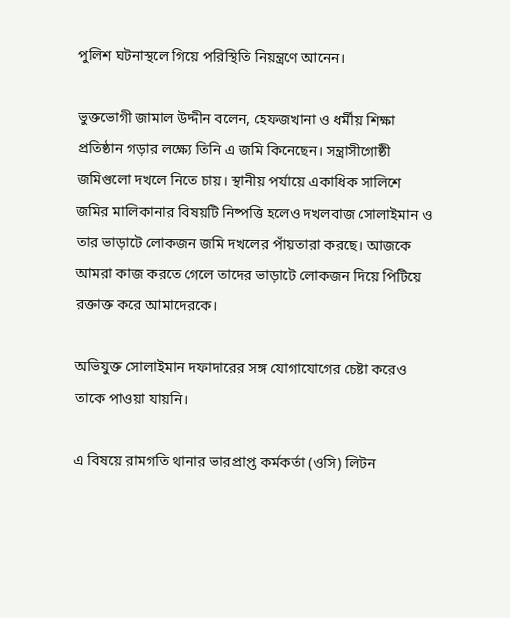পুলিশ ঘটনাস্থলে গিয়ে পরিস্থিতি নিয়ন্ত্রণে আনেন।

ভুক্তভোগী জামাল উদ্দীন বলেন, হেফজখানা ও ধর্মীয় শিক্ষা প্রতিষ্ঠান গড়ার লক্ষ্যে তিনি এ জমি কিনেছেন। সন্ত্রাসীগোষ্ঠী জমিগুলো দখলে নিতে চায়। স্থানীয় পর্যায়ে একাধিক সালিশে জমির মালিকানার বিষয়টি নিষ্পত্তি হলেও দখলবাজ সোলাইমান ও তার ভাড়াটে লোকজন জমি দখলের পাঁয়তারা করছে। আজকে আমরা কাজ করতে গেলে তাদের ভাড়াটে লোকজন দিয়ে পিটিয়ে রক্তাক্ত করে আমাদেরকে।

অভিযুক্ত সোলাইমান দফাদারের সঙ্গ যোগাযোগের চেষ্টা করেও তাকে পাওয়া যায়নি।

এ বিষয়ে রামগতি থানার ভারপ্রাপ্ত কর্মকর্তা (ওসি) লিটন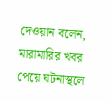দেওয়ান বলেন, মারামারির খবর পেয়ে ঘটনাস্থলে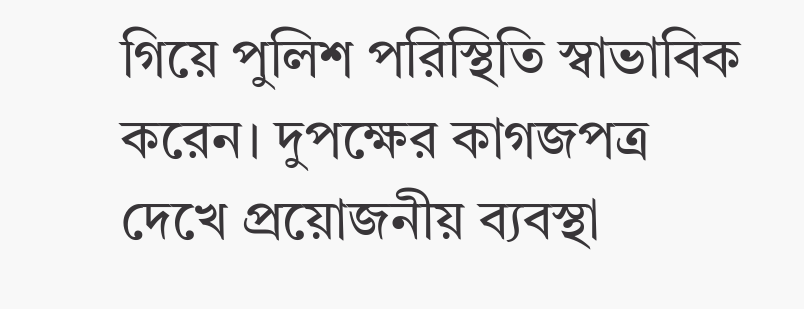গিয়ে পুলিশ পরিস্থিতি স্বাভাবিক করেন। দুপক্ষের কাগজপত্র দেখে প্রয়োজনীয় ব্যবস্থা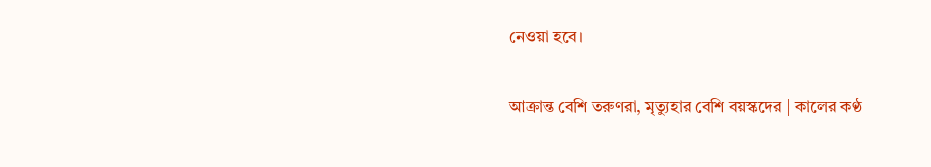নেওয়া হবে।

আক্রান্ত বেশি তরুণরা, মৃত্যুহার বেশি বয়স্কদের | কালের কণ্ঠ